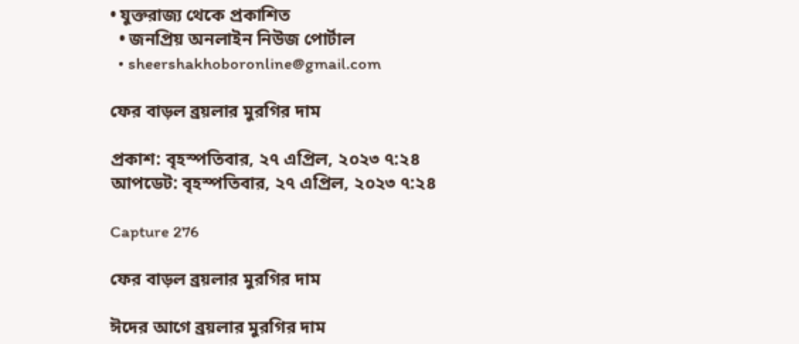• যুক্তরাজ্য থেকে প্রকাশিত
  • জনপ্রিয় অনলাইন নিউজ পোর্টাল
  • sheershakhoboronline@gmail.com

ফের বাড়ল ব্রয়লার মুরগির দাম

প্রকাশ: বৃহস্পতিবার, ২৭ এপ্রিল, ২০২৩ ৭:২৪
আপডেট: বৃহস্পতিবার, ২৭ এপ্রিল, ২০২৩ ৭:২৪

Capture 276

ফের বাড়ল ব্রয়লার মুরগির দাম

ঈদের আগে ব্রয়লার মুরগির দাম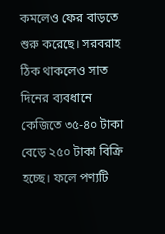কমলেও ফের বাড়তে শুরু করেছে। সরবরাহ ঠিক থাকলেও সাত দিনের ব্যবধানে কেজিতে ৩৫-৪০ টাকা বেড়ে ২৫০ টাকা বিক্রি হচ্ছে। ফলে পণ্যটি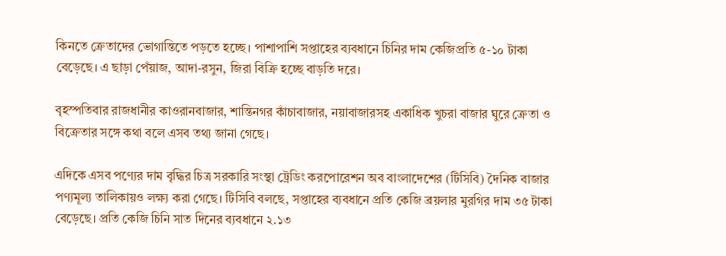কিনতে ক্রেতাদের ভোগান্তিতে পড়তে হচ্ছে। পাশাপাশি সপ্তাহের ব্যবধানে চিনির দাম কেজিপ্রতি ৫-১০ টাকা বেড়েছে। এ ছাড়া পেঁয়াজ, আদা-রসুন, জিরা বিক্রি হচ্ছে বাড়তি দরে।

বৃহস্পতিবার রাজধানীর কাওরানবাজার, শান্তিনগর কাঁচাবাজার, নয়াবাজারসহ একাধিক খুচরা বাজার ঘুরে ক্রেতা ও বিক্রেতার সঙ্গে কথা বলে এসব তথ্য জানা গেছে।

এদিকে এসব পণ্যের দাম বৃদ্ধির চিত্র সরকারি সংস্থা ট্রেডিং করপোরেশন অব বাংলাদেশের (টিসিবি) দৈনিক বাজার পণ্যমূল্য তালিকায়ও লক্ষ্য করা গেছে। টিসিবি বলছে, সপ্তাহের ব্যবধানে প্রতি কেজি ব্রয়লার মুরগির দাম ৩৫ টাকা বেড়েছে। প্রতি কেজি চিনি সাত দিনের ব্যবধানে ২.১৩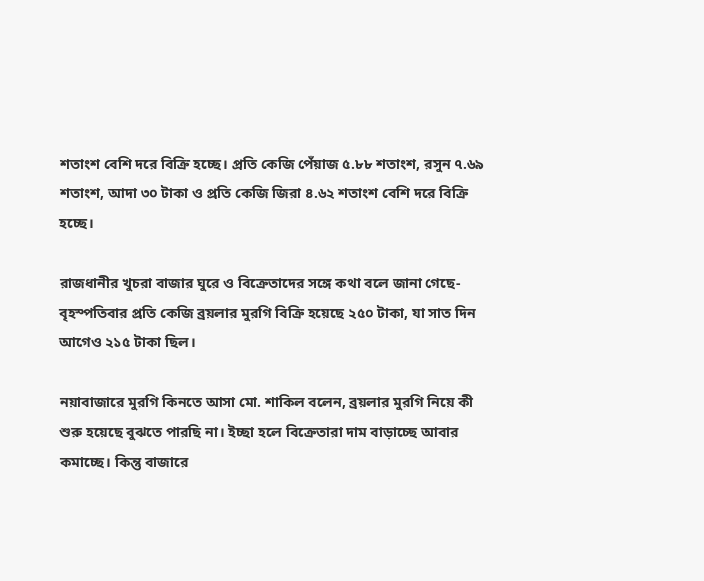শতাংশ বেশি দরে বিক্রি হচ্ছে। প্রতি কেজি পেঁয়াজ ৫.৮৮ শতাংশ, রসুন ৭.৬৯ শতাংশ, আদা ৩০ টাকা ও প্রতি কেজি জিরা ৪.৬২ শতাংশ বেশি দরে বিক্রি হচ্ছে।

রাজধানীর খুচরা বাজার ঘুরে ও বিক্রেতাদের সঙ্গে কথা বলে জানা গেছে- বৃহস্পতিবার প্রতি কেজি ব্রয়লার মুরগি বিক্রি হয়েছে ২৫০ টাকা, যা সাত দিন আগেও ২১৫ টাকা ছিল।

নয়াবাজারে মুরগি কিনতে আসা মো. শাকিল বলেন, ব্রয়লার মুরগি নিয়ে কী শুরু হয়েছে বুঝতে পারছি না। ইচ্ছা হলে বিক্রেতারা দাম বাড়াচ্ছে আবার কমাচ্ছে। কিন্তু বাজারে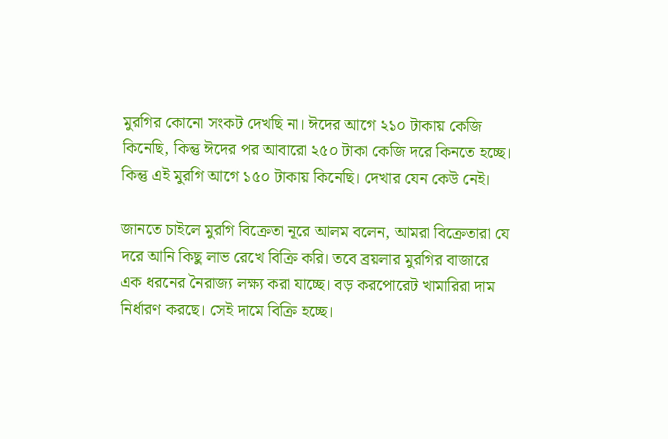মুরগির কোনো সংকট দেখছি না। ঈদের আগে ২১০ টাকায় কেজি কিনেছি, কিন্তু ঈদের পর আবারো ২৫০ টাকা কেজি দরে কিনতে হচ্ছে। কিন্তু এই মুরগি আগে ১৫০ টাকায় কিনেছি। দেখার যেন কেউ নেই।

জানতে চাইলে মুরগি বিক্রেতা নূরে আলম বলেন, আমরা বিক্রেতারা যে দরে আনি কিছু লাভ রেখে বিক্রি করি। তবে ব্রয়লার মুরগির বাজারে এক ধরনের নৈরাজ্য লক্ষ্য করা যাচ্ছে। বড় করপোরেট খামারিরা দাম নির্ধারণ করছে। সেই দামে বিক্রি হচ্ছে।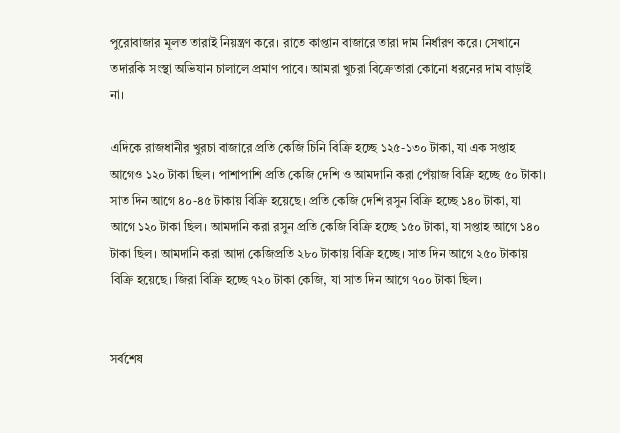পুরোবাজার মূলত তারাই নিয়ন্ত্রণ করে। রাতে কাপ্তান বাজারে তারা দাম নির্ধারণ করে। সেখানে তদারকি সংস্থা অভিযান চালালে প্রমাণ পাবে। আমরা খুচরা বিক্রেতারা কোনো ধরনের দাম বাড়াই না।

এদিকে রাজধানীর খুরচা বাজারে প্রতি কেজি চিনি বিক্রি হচ্ছে ১২৫-১৩০ টাকা, যা এক সপ্তাহ আগেও ১২০ টাকা ছিল। পাশাপাশি প্রতি কেজি দেশি ও আমদানি করা পেঁয়াজ বিক্রি হচ্ছে ৫০ টাকা। সাত দিন আগে ৪০-৪৫ টাকায় বিক্রি হয়েছে। প্রতি কেজি দেশি রসুন বিক্রি হচ্ছে ১৪০ টাকা, যা আগে ১২০ টাকা ছিল। আমদানি করা রসুন প্রতি কেজি বিক্রি হচ্ছে ১৫০ টাকা, যা সপ্তাহ আগে ১৪০ টাকা ছিল। আমদানি করা আদা কেজিপ্রতি ২৮০ টাকায় বিক্রি হচ্ছে। সাত দিন আগে ২৫০ টাকায় বিক্রি হয়েছে। জিরা বিক্রি হচ্ছে ৭২০ টাকা কেজি, যা সাত দিন আগে ৭০০ টাকা ছিল।


সর্বশেষ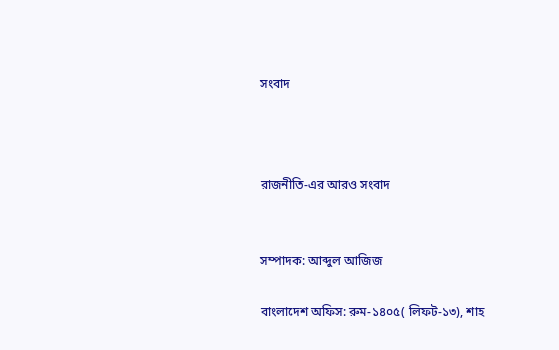সংবাদ



রাজনীতি-এর আরও সংবাদ


সম্পাদক: আব্দুল আজিজ

বাংলাদেশ অফিস: রুম-১৪০৫( লিফট-১৩), শাহ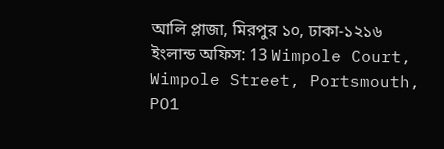আলি প্লাজা, মিরপুর ১০, ঢাকা-১২১৬
ইংলান্ড অফিস: 13 Wimpole Court, Wimpole Street, Portsmouth, PO1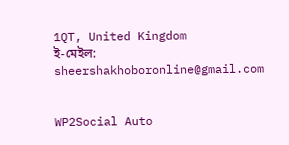1QT, United Kingdom
ই-মেইল: sheershakhoboronline@gmail.com


WP2Social Auto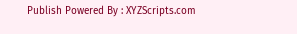Publish Powered By : XYZScripts.com